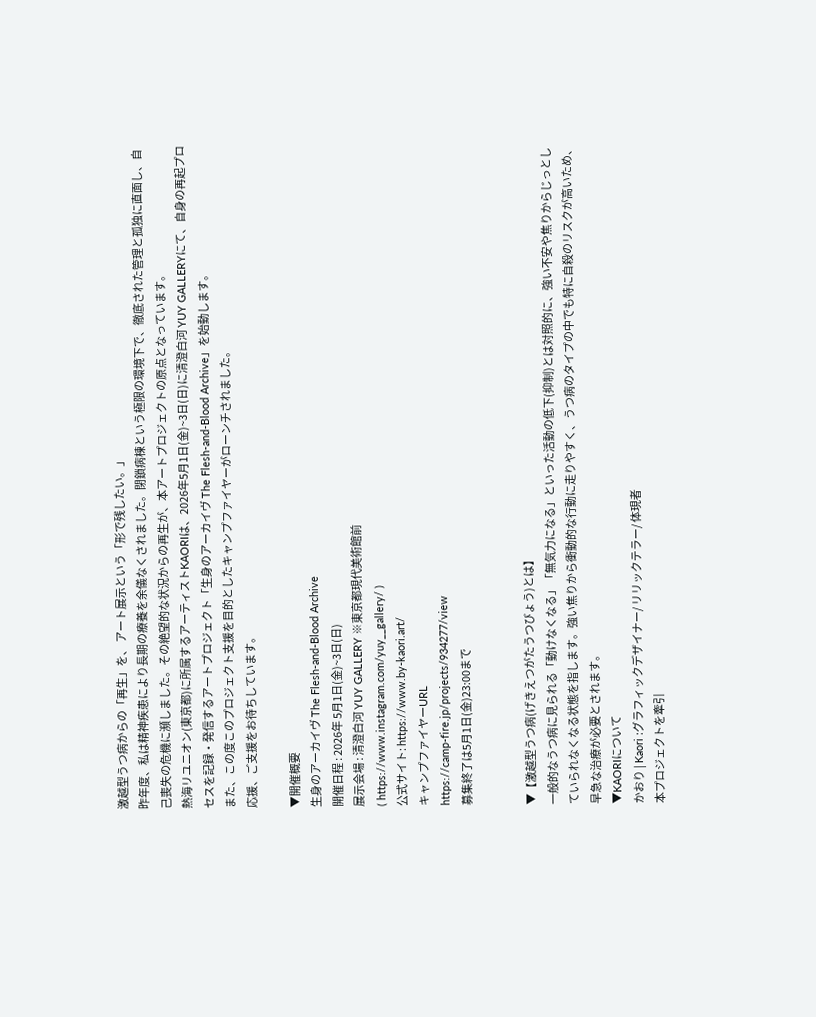激越型うつ病からの「再生」を、 アート展示という「形で残したい。」
昨年度、私は精神疾患により長期の療養を余儀なくされました。閉鎖病棟という極限の環境下で、徹底された管理と孤独に直面し、自己喪失の危機に瀕しました。その絶望的な状況からの再生が、本アートプロジェクトの原点となっています。
熱海リユニオン(東京都)に所属するアーティストKAORIは、2026年5月1日(金)~3日(日)に清澄白河 YUY GALLERYにて、自身の再起プロセスを記録・発信するアートプロジェクト「生身のアーカイヴ The Flesh-and-Blood Archive」を始動します。
また、この度このプロジェクト支援を目的としたキャンプファイヤーがローンチされました。
応援、ご支援をお待ちしています。

▼開催概要
生身のアーカイヴ The Flesh-and-Blood Archive
開催日程 : 2026年 5月1日(金)~3日(日)
展示会場 : 清澄白河 YUY GALLERY ※東京都現代美術館前
( https://www.instagram.com/yuy__gallery/ )
公式サイト: https://www.by-kaori.art/
キャンプファイヤーURL
https://camp-fire.jp/projects/934277/view
募集終了は5月1日(金)23:00まで


▼【激越型うつ病(げきえつがたうつびょう)とは】
一般的なうつ病に見られる「動けなくなる」「無気力になる」といった活動の低下(抑制)とは対照的に、強い不安や焦りからじっとしていられなくなる状態を指します。強い焦りから衝動的な行動に走りやすく、うつ病のタイプの中でも特に自殺のリスクが高いため、早急な治療が必要とされます。
▼KAORIについて
かおり | Kaori :グラフィックデザイナー/ リリックテラー/ 体現者
本プロジェクトを牽引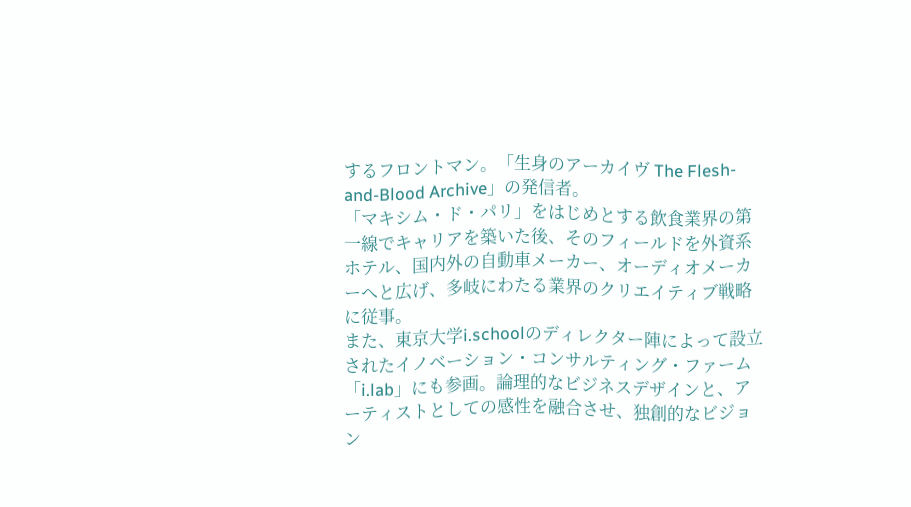するフロントマン。「生身のアーカイヴ The Flesh-and-Blood Archive」の発信者。
「マキシム・ド・パリ」をはじめとする飲食業界の第一線でキャリアを築いた後、そのフィールドを外資系ホテル、国内外の自動車メーカー、オーディオメーカーへと広げ、多岐にわたる業界のクリエイティブ戦略に従事。
また、東京大学i.schoolのディレクター陣によって設立されたイノベーション・コンサルティング・ファーム「i.lab」にも参画。論理的なビジネスデザインと、アーティストとしての感性を融合させ、独創的なビジョン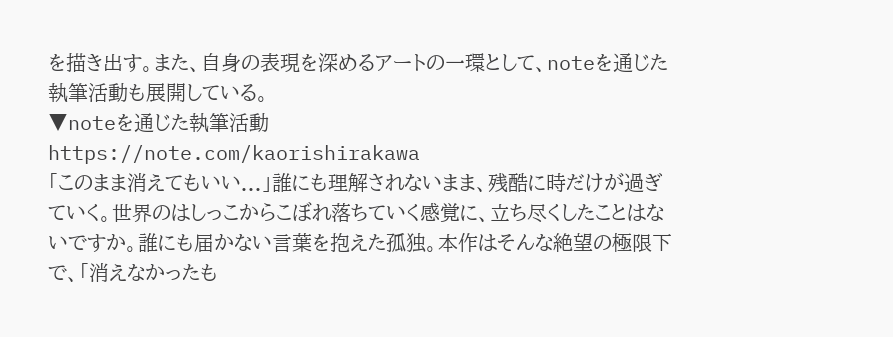を描き出す。また、自身の表現を深めるアートの一環として、noteを通じた執筆活動も展開している。
▼noteを通じた執筆活動
https://note.com/kaorishirakawa
「このまま消えてもいい...」誰にも理解されないまま、残酷に時だけが過ぎていく。世界のはしっこからこぼれ落ちていく感覚に、立ち尽くしたことはないですか。誰にも届かない言葉を抱えた孤独。本作はそんな絶望の極限下で、「消えなかったも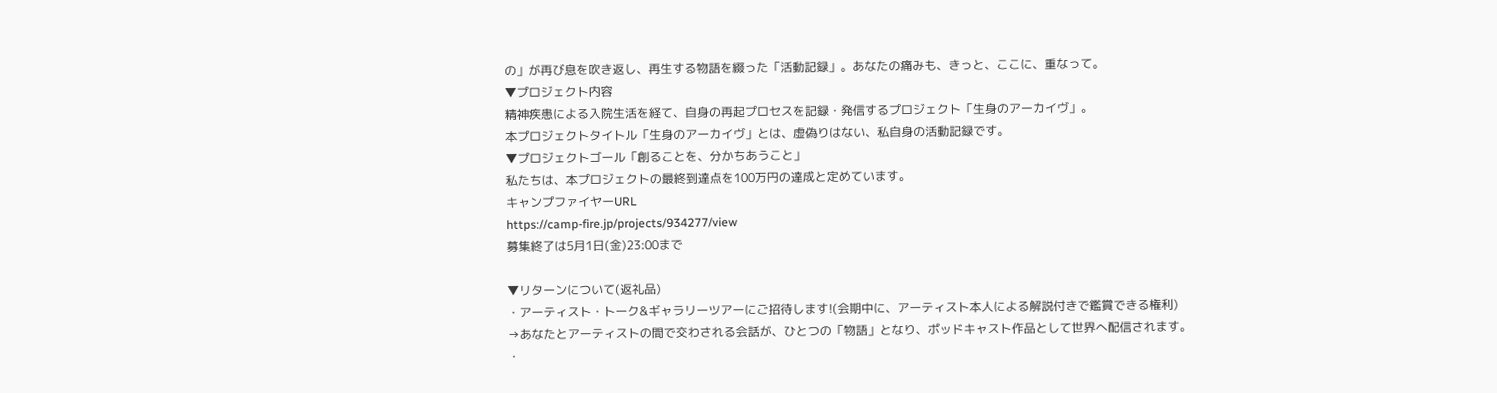の」が再び息を吹き返し、再生する物語を綴った「活動記録」。あなたの痛みも、きっと、ここに、重なって。
▼プロジェクト内容
精神疾患による入院生活を経て、自身の再起プロセスを記録・発信するプロジェクト「生身のアーカイヴ」。
本プロジェクトタイトル「生身のアーカイヴ」とは、虚偽りはない、私自身の活動記録です。
▼プロジェクトゴール「創ることを、分かちあうこと」
私たちは、本プロジェクトの最終到達点を100万円の達成と定めています。
キャンプファイヤーURL
https://camp-fire.jp/projects/934277/view
募集終了は5月1日(金)23:00まで

▼リターンについて(返礼品)
・アーティスト・トーク&ギャラリーツアーにご招待します!(会期中に、アーティスト本人による解説付きで鑑賞できる権利)
→あなたとアーティストの間で交わされる会話が、ひとつの「物語」となり、ポッドキャスト作品として世界へ配信されます。
・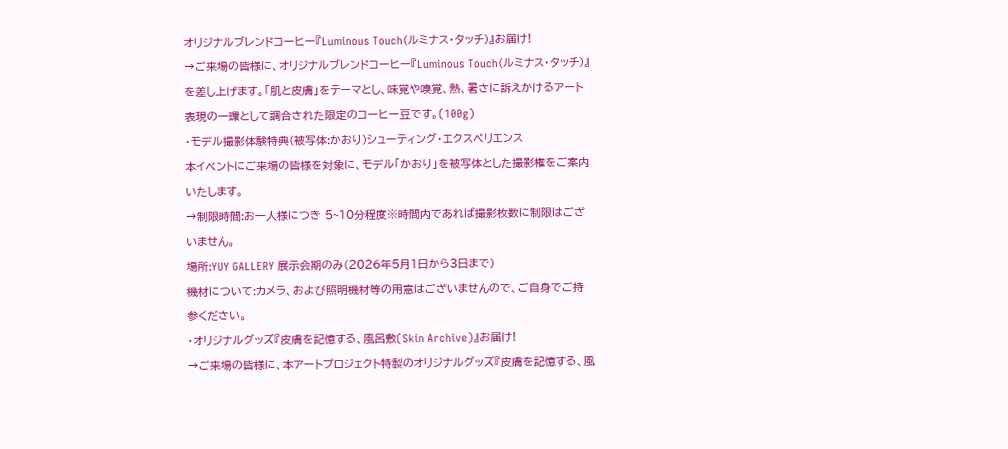オリジナルブレンドコーヒー『Luminous Touch(ルミナス・タッチ)』お届け!
→ご来場の皆様に、オリジナルブレンドコーヒー『Luminous Touch(ルミナス・タッチ)』を差し上げます。「肌と皮膚」をテーマとし、味覚や嗅覚、熱、暑さに訴えかけるアート表現の一環として調合された限定のコーヒー豆です。(100g)
・モデル撮影体験特典(被写体:かおり)シューティング・エクスペリエンス
本イベントにご来場の皆様を対象に、モデル「かおり」を被写体とした撮影権をご案内いたします。
→制限時間:お一人様につき 5~10分程度※時間内であれば撮影枚数に制限はございません。
場所:YUY GALLERY 展示会期のみ(2026年5月1日から3日まで)
機材について:カメラ、および照明機材等の用意はございませんので、ご自身でご持参ください。
・オリジナルグッズ『皮膚を記憶する、風呂敷(Skin Archive)』お届け!
→ご来場の皆様に、本アートプロジェクト特製のオリジナルグッズ『皮膚を記憶する、風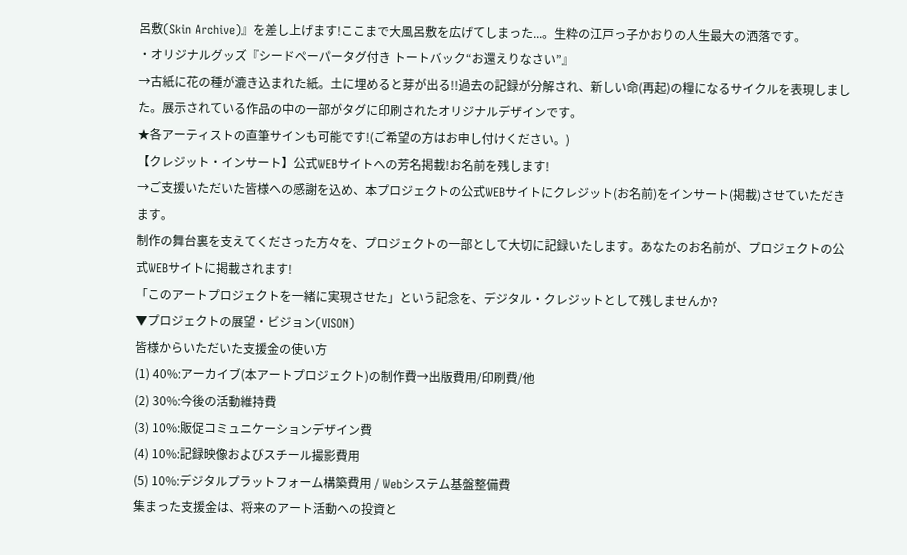呂敷(Skin Archive)』を差し上げます!ここまで大風呂敷を広げてしまった...。生粋の江戸っ子かおりの人生最大の洒落です。
・オリジナルグッズ『シードペーパータグ付き トートバック“お還えりなさい”』
→古紙に花の種が漉き込まれた紙。土に埋めると芽が出る!!過去の記録が分解され、新しい命(再起)の糧になるサイクルを表現しました。展示されている作品の中の一部がタグに印刷されたオリジナルデザインです。
★各アーティストの直筆サインも可能です!(ご希望の方はお申し付けください。)
【クレジット・インサート】公式WEBサイトへの芳名掲載!お名前を残します!
→ご支援いただいた皆様への感謝を込め、本プロジェクトの公式WEBサイトにクレジット(お名前)をインサート(掲載)させていただきます。
制作の舞台裏を支えてくださった方々を、プロジェクトの一部として大切に記録いたします。あなたのお名前が、プロジェクトの公式WEBサイトに掲載されます!
「このアートプロジェクトを一緒に実現させた」という記念を、デジタル・クレジットとして残しませんか?
▼プロジェクトの展望・ビジョン(VISON)
皆様からいただいた支援金の使い方
(1) 40%:アーカイブ(本アートプロジェクト)の制作費→出版費用/印刷費/他
(2) 30%:今後の活動維持費
(3) 10%:販促コミュニケーションデザイン費
(4) 10%:記録映像およびスチール撮影費用
(5) 10%:デジタルプラットフォーム構築費用 / Webシステム基盤整備費
集まった支援金は、将来のアート活動への投資と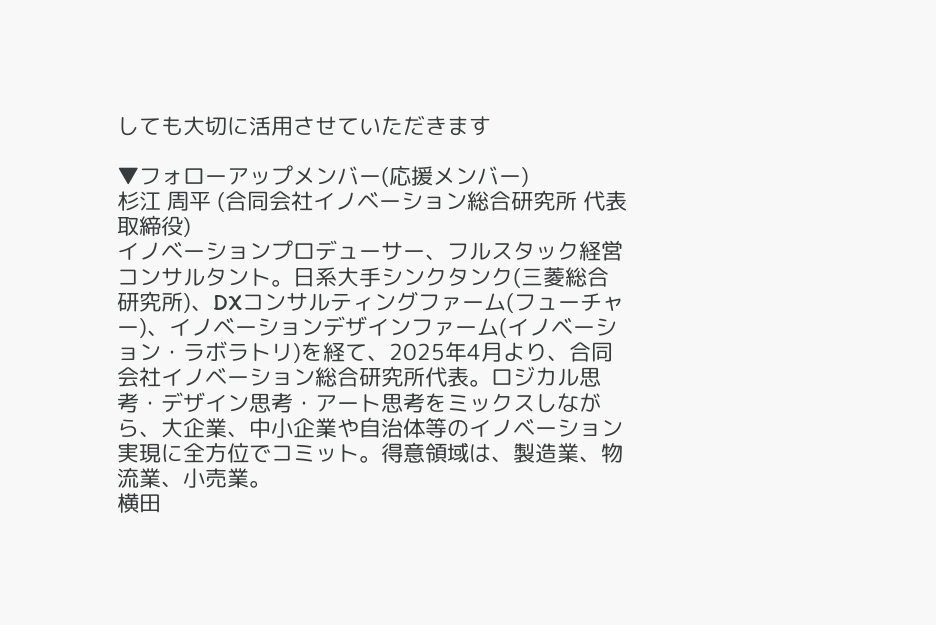しても大切に活用させていただきます

▼フォローアップメンバー(応援メンバー)
杉江 周平 (合同会社イノベーション総合研究所 代表取締役)
イノベーションプロデューサー、フルスタック経営コンサルタント。日系大手シンクタンク(三菱総合研究所)、DXコンサルティングファーム(フューチャー)、イノベーションデザインファーム(イノベーション・ラボラトリ)を経て、2025年4月より、合同会社イノベーション総合研究所代表。ロジカル思考・デザイン思考・アート思考をミックスしながら、大企業、中小企業や自治体等のイノベーション実現に全方位でコミット。得意領域は、製造業、物流業、小売業。
横田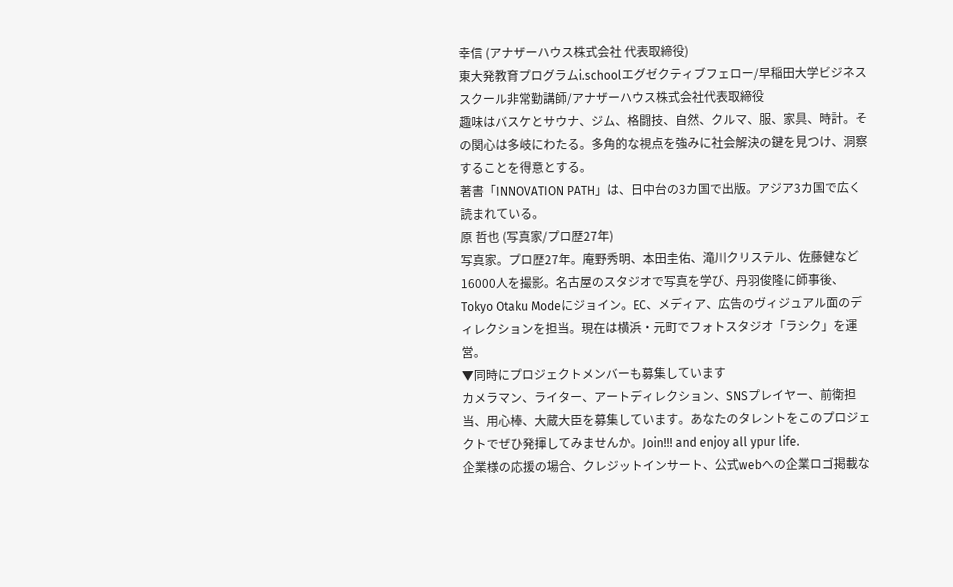幸信 (アナザーハウス株式会社 代表取締役)
東大発教育プログラムi.schoolエグゼクティブフェロー/早稲田大学ビジネススクール非常勤講師/アナザーハウス株式会社代表取締役
趣味はバスケとサウナ、ジム、格闘技、自然、クルマ、服、家具、時計。その関心は多岐にわたる。多角的な視点を強みに社会解決の鍵を見つけ、洞察することを得意とする。
著書「INNOVATION PATH」は、日中台の3カ国で出版。アジア3カ国で広く読まれている。
原 哲也 (写真家/プロ歴27年)
写真家。プロ歴27年。庵野秀明、本田圭佑、滝川クリステル、佐藤健など16000人を撮影。名古屋のスタジオで写真を学び、丹羽俊隆に師事後、Tokyo Otaku Modeにジョイン。EC、メディア、広告のヴィジュアル面のディレクションを担当。現在は横浜・元町でフォトスタジオ「ラシク」を運営。
▼同時にプロジェクトメンバーも募集しています
カメラマン、ライター、アートディレクション、SNSプレイヤー、前衛担当、用心棒、大蔵大臣を募集しています。あなたのタレントをこのプロジェクトでぜひ発揮してみませんか。Join!!! and enjoy all ypur life.
企業様の応援の場合、クレジットインサート、公式webへの企業ロゴ掲載な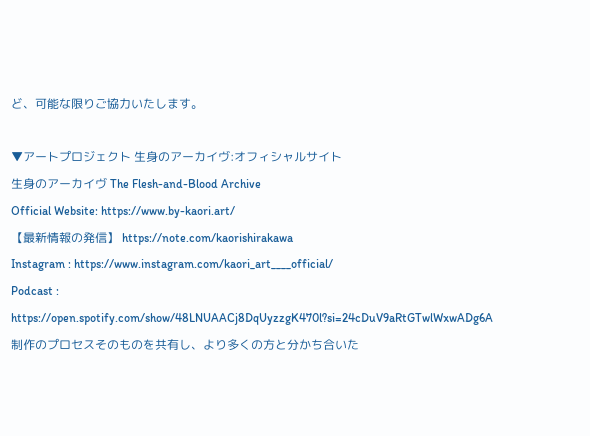ど、可能な限りご協力いたします。

▼アートプロジェクト 生身のアーカイヴ:オフィシャルサイト
生身のアーカイヴ The Flesh-and-Blood Archive
Official Website: https://www.by-kaori.art/
【最新情報の発信】 https://note.com/kaorishirakawa
Instagram : https://www.instagram.com/kaori_art____official/
Podcast : https://open.spotify.com/show/48LNUAACj8DqUyzzgK470l?si=24cDuV9aRtGTwlWxwADg6A
制作のプロセスそのものを共有し、より多くの方と分かち合いた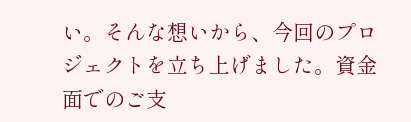い。そんな想いから、今回のプロジェクトを立ち上げました。資金面でのご支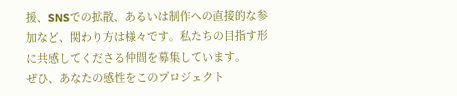援、SNSでの拡散、あるいは制作への直接的な参加など、関わり方は様々です。私たちの目指す形に共感してくださる仲間を募集しています。
ぜひ、あなたの感性をこのプロジェクト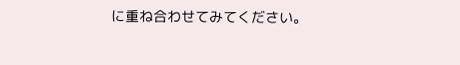に重ね合わせてみてください。